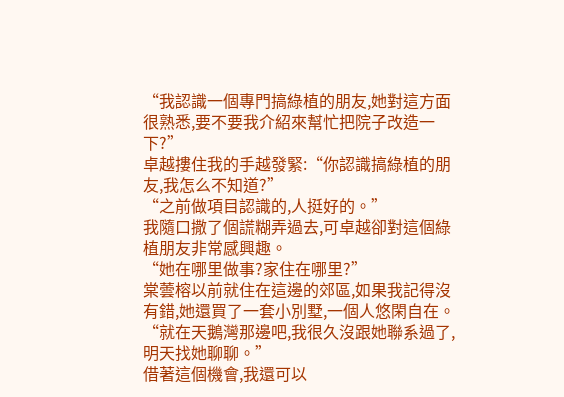“我認識一個專門搞綠植的朋友,她對這方面很熟悉,要不要我介紹來幫忙把院子改造一下?”
卓越摟住我的手越發緊:“你認識搞綠植的朋友,我怎么不知道?”
“之前做項目認識的,人挺好的。”
我隨口撒了個謊糊弄過去,可卓越卻對這個綠植朋友非常感興趣。
“她在哪里做事?家住在哪里?”
棠蕓榕以前就住在這邊的郊區,如果我記得沒有錯,她還買了一套小別墅,一個人悠閑自在。
“就在天鵝灣那邊吧,我很久沒跟她聯系過了,明天找她聊聊。”
借著這個機會,我還可以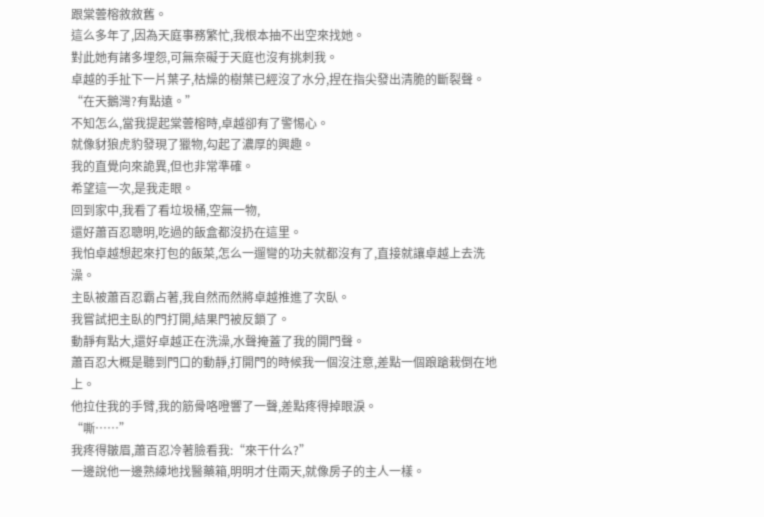跟棠蕓榕敘敘舊。
這么多年了,因為天庭事務繁忙,我根本抽不出空來找她。
對此她有諸多埋怨,可無奈礙于天庭也沒有挑刺我。
卓越的手扯下一片葉子,枯燥的樹葉已經沒了水分,捏在指尖發出清脆的斷裂聲。
“在天鵝灣?有點遠。”
不知怎么,當我提起棠蕓榕時,卓越卻有了警惕心。
就像豺狼虎豹發現了獵物,勾起了濃厚的興趣。
我的直覺向來詭異,但也非常準確。
希望這一次,是我走眼。
回到家中,我看了看垃圾桶,空無一物,
還好蕭百忍聰明,吃過的飯盒都沒扔在這里。
我怕卓越想起來打包的飯菜,怎么一遛彎的功夫就都沒有了,直接就讓卓越上去洗澡。
主臥被蕭百忍霸占著,我自然而然將卓越推進了次臥。
我嘗試把主臥的門打開,結果門被反鎖了。
動靜有點大,還好卓越正在洗澡,水聲掩蓋了我的開門聲。
蕭百忍大概是聽到門口的動靜,打開門的時候我一個沒注意,差點一個踉蹌栽倒在地上。
他拉住我的手臂,我的筋骨咯噔響了一聲,差點疼得掉眼淚。
“嘶……”
我疼得皺眉,蕭百忍冷著臉看我:“來干什么?”
一邊說他一邊熟練地找醫藥箱,明明才住兩天,就像房子的主人一樣。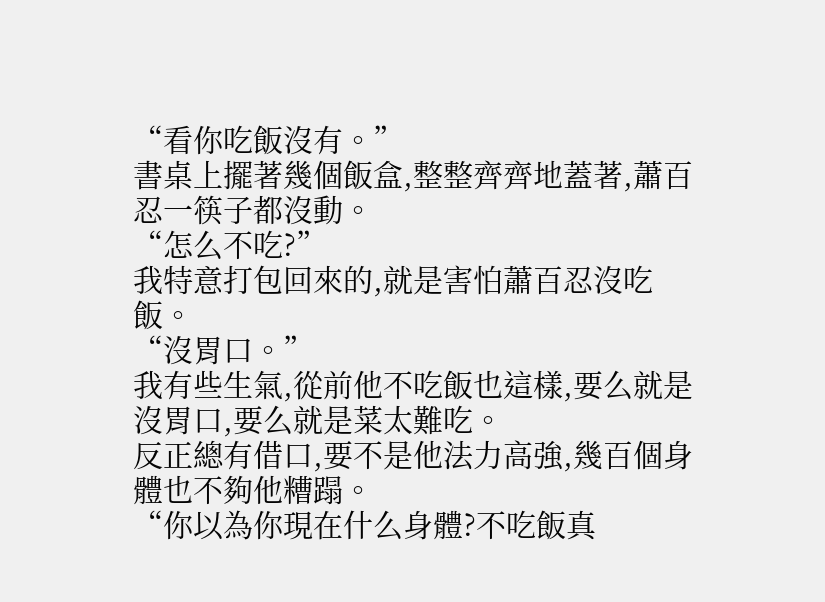“看你吃飯沒有。”
書桌上擺著幾個飯盒,整整齊齊地蓋著,蕭百忍一筷子都沒動。
“怎么不吃?”
我特意打包回來的,就是害怕蕭百忍沒吃飯。
“沒胃口。”
我有些生氣,從前他不吃飯也這樣,要么就是沒胃口,要么就是菜太難吃。
反正總有借口,要不是他法力高強,幾百個身體也不夠他糟蹋。
“你以為你現在什么身體?不吃飯真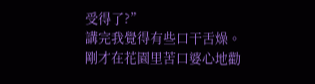受得了?”
講完我覺得有些口干舌燥。
剛才在花園里苦口婆心地勸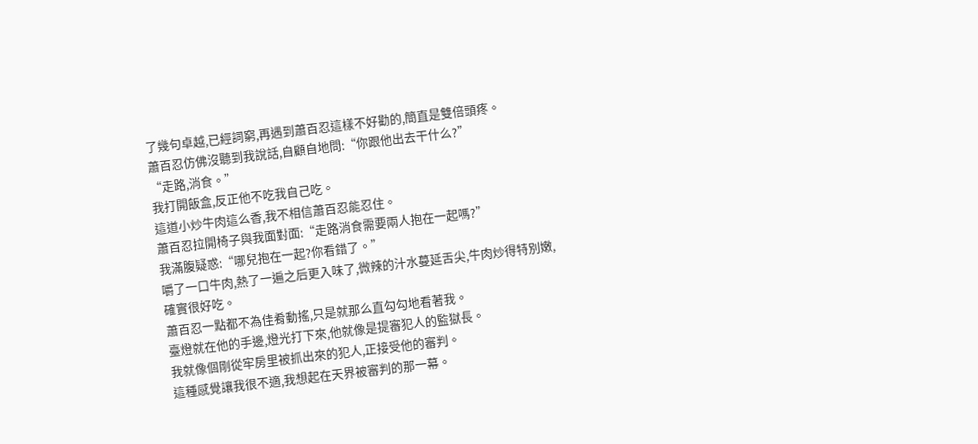了幾句卓越,已經詞窮,再遇到蕭百忍這樣不好勸的,簡直是雙倍頭疼。
蕭百忍仿佛沒聽到我說話,自顧自地問:“你跟他出去干什么?”
“走路,消食。”
我打開飯盒,反正他不吃我自己吃。
這道小炒牛肉這么香,我不相信蕭百忍能忍住。
蕭百忍拉開椅子與我面對面:“走路消食需要兩人抱在一起嗎?”
我滿腹疑惑:“哪兒抱在一起?你看錯了。”
嚼了一口牛肉,熱了一遍之后更入味了,微辣的汁水蔓延舌尖,牛肉炒得特別嫩,確實很好吃。
蕭百忍一點都不為佳肴動搖,只是就那么直勾勾地看著我。
臺燈就在他的手邊,燈光打下來,他就像是提審犯人的監獄長。
我就像個剛從牢房里被抓出來的犯人,正接受他的審判。
這種感覺讓我很不適,我想起在天界被審判的那一幕。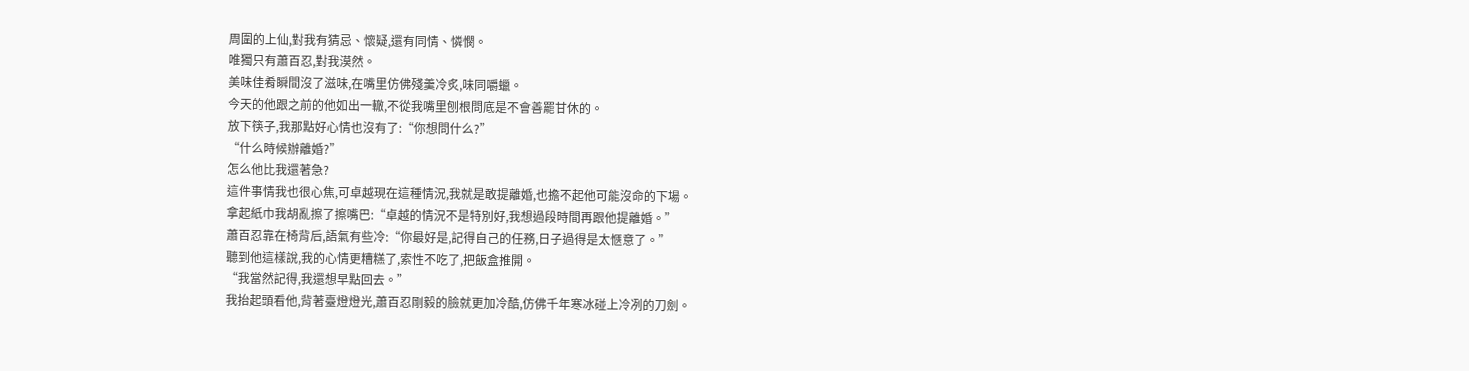周圍的上仙,對我有猜忌、懷疑,還有同情、憐憫。
唯獨只有蕭百忍,對我漠然。
美味佳肴瞬間沒了滋味,在嘴里仿佛殘羹冷炙,味同嚼蠟。
今天的他跟之前的他如出一轍,不從我嘴里刨根問底是不會善罷甘休的。
放下筷子,我那點好心情也沒有了:“你想問什么?”
“什么時候辦離婚?”
怎么他比我還著急?
這件事情我也很心焦,可卓越現在這種情況,我就是敢提離婚,也擔不起他可能沒命的下場。
拿起紙巾我胡亂擦了擦嘴巴:“卓越的情況不是特別好,我想過段時間再跟他提離婚。”
蕭百忍靠在椅背后,語氣有些冷:“你最好是,記得自己的任務,日子過得是太愜意了。”
聽到他這樣說,我的心情更糟糕了,索性不吃了,把飯盒推開。
“我當然記得,我還想早點回去。”
我抬起頭看他,背著臺燈燈光,蕭百忍剛毅的臉就更加冷酷,仿佛千年寒冰碰上冷冽的刀劍。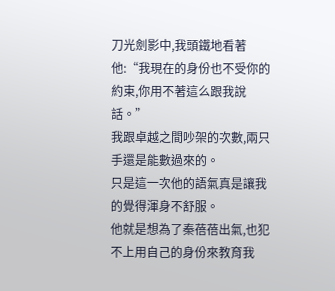刀光劍影中,我頭鐵地看著他:“我現在的身份也不受你的約束,你用不著這么跟我說話。”
我跟卓越之間吵架的次數,兩只手還是能數過來的。
只是這一次他的語氣真是讓我的覺得渾身不舒服。
他就是想為了秦蓓蓓出氣,也犯不上用自己的身份來教育我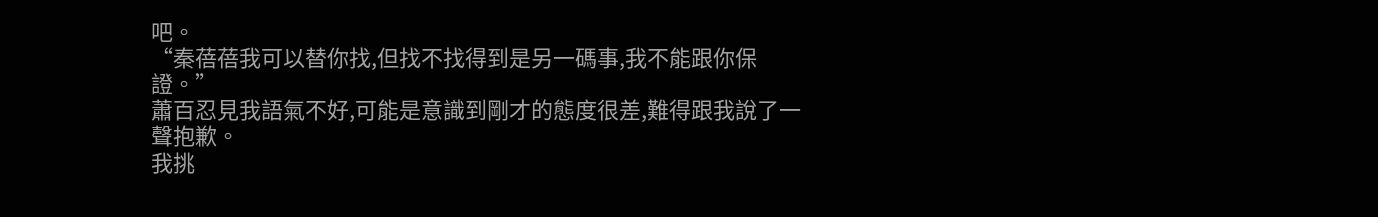吧。
“秦蓓蓓我可以替你找,但找不找得到是另一碼事,我不能跟你保證。”
蕭百忍見我語氣不好,可能是意識到剛才的態度很差,難得跟我說了一聲抱歉。
我挑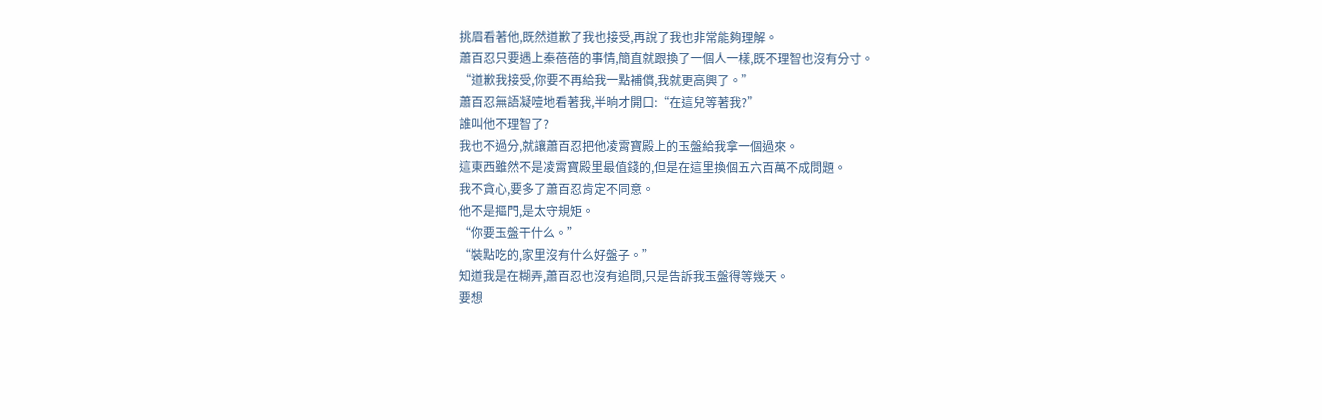挑眉看著他,既然道歉了我也接受,再說了我也非常能夠理解。
蕭百忍只要遇上秦蓓蓓的事情,簡直就跟換了一個人一樣,既不理智也沒有分寸。
“道歉我接受,你要不再給我一點補償,我就更高興了。”
蕭百忍無語凝噎地看著我,半晌才開口:“在這兒等著我?”
誰叫他不理智了?
我也不過分,就讓蕭百忍把他凌霄寶殿上的玉盤給我拿一個過來。
這東西雖然不是凌霄寶殿里最值錢的,但是在這里換個五六百萬不成問題。
我不貪心,要多了蕭百忍肯定不同意。
他不是摳門,是太守規矩。
“你要玉盤干什么。”
“裝點吃的,家里沒有什么好盤子。”
知道我是在糊弄,蕭百忍也沒有追問,只是告訴我玉盤得等幾天。
要想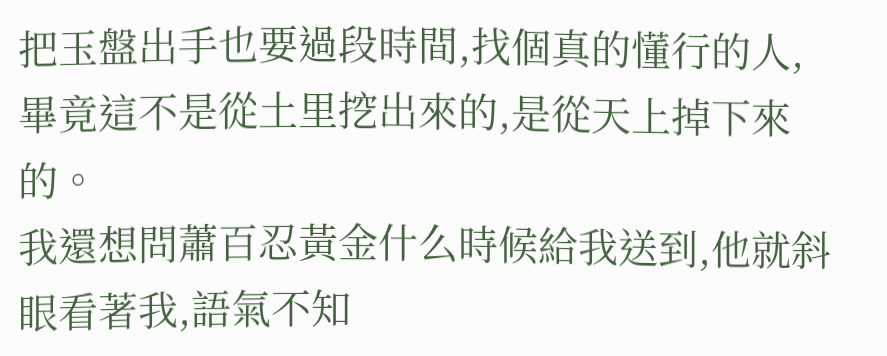把玉盤出手也要過段時間,找個真的懂行的人,畢竟這不是從土里挖出來的,是從天上掉下來的。
我還想問蕭百忍黃金什么時候給我送到,他就斜眼看著我,語氣不知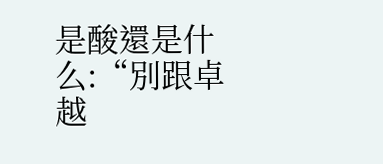是酸還是什么:“別跟卓越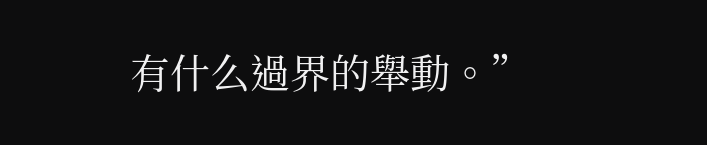有什么過界的舉動。”